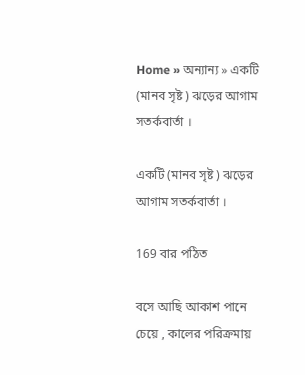Home » অন্যান্য » একটি (মানব সৃষ্ট ) ঝড়ের আগাম সতর্কবার্তা ।

একটি (মানব সৃষ্ট ) ঝড়ের আগাম সতর্কবার্তা ।

169 বার পঠিত

বসে আছি আকাশ পানে চেয়ে , কালের পরিক্রমায়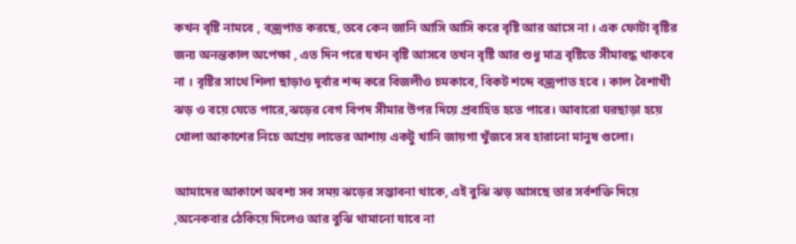কখন বৃষ্টি নামবে , বজ্রপাত করছে, তবে কেন জানি আসি আসি করে বৃষ্টি আর আসে না । এক ফোটা বৃষ্টির জন্য অনন্তকাল অপেক্ষা , এত দিন পরে যখন বৃষ্টি আসবে তখন বৃষ্টি আর শুধু মাত্র বৃষ্টিতে সীমাবদ্ধ থাকবে না । বৃষ্টির সাথে শিলা ছাড়াও দূর্বার শব্দ করে বিজলীও চমকাবে, বিকট শব্দে বজ্রপাত হবে । কাল বৈশাখী ঝড় ও বয়ে যেতে পারে,ঝড়ের বেগ বিপদ সীমার উপর দিয়ে প্রবাহিত হতে পারে। আবারো ঘরছাড়া হয়ে খোলা আকাশের নিচে আশ্রয় লাভের আশায় একটু খানি জায়গা খুঁজবে সব হারানো মানুষ গুলো।

আমাদের আকাশে অবশ্য সব সময় ঝড়ের সম্ভাবনা থাকে, এই বুঝি ঝড় আসছে তার সর্বশক্তি দিয়ে ,অনেকবার ঠেকিয়ে দিলেও আর বুঝি থামানো যাবে না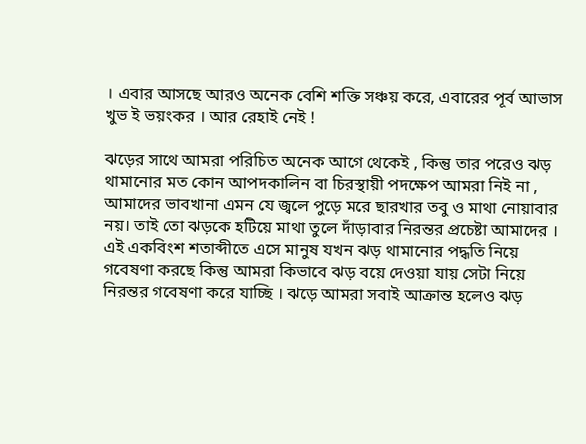। এবার আসছে আরও অনেক বেশি শক্তি সঞ্চয় করে, এবারের পূর্ব আভাস খুভ ই ভয়ংকর । আর রেহাই নেই !

ঝড়ের সাথে আমরা পরিচিত অনেক আগে থেকেই , কিন্তু তার পরেও ঝড় থামানোর মত কোন আপদকালিন বা চিরস্থায়ী পদক্ষেপ আমরা নিই না , আমাদের ভাবখানা এমন যে জ্বলে পুড়ে মরে ছারখার তবু ও মাথা নোয়াবার নয়। তাই তো ঝড়কে হটিয়ে মাথা তুলে দাঁড়াবার নিরন্তর প্রচেষ্টা আমাদের । এই একবিংশ শতাব্দীতে এসে মানুষ যখন ঝড় থামানোর পদ্ধতি নিয়ে গবেষণা করছে কিন্তু আমরা কিভাবে ঝড় বয়ে দেওয়া যায় সেটা নিয়ে নিরন্তর গবেষণা করে যাচ্ছি । ঝড়ে আমরা সবাই আক্রান্ত হলেও ঝড়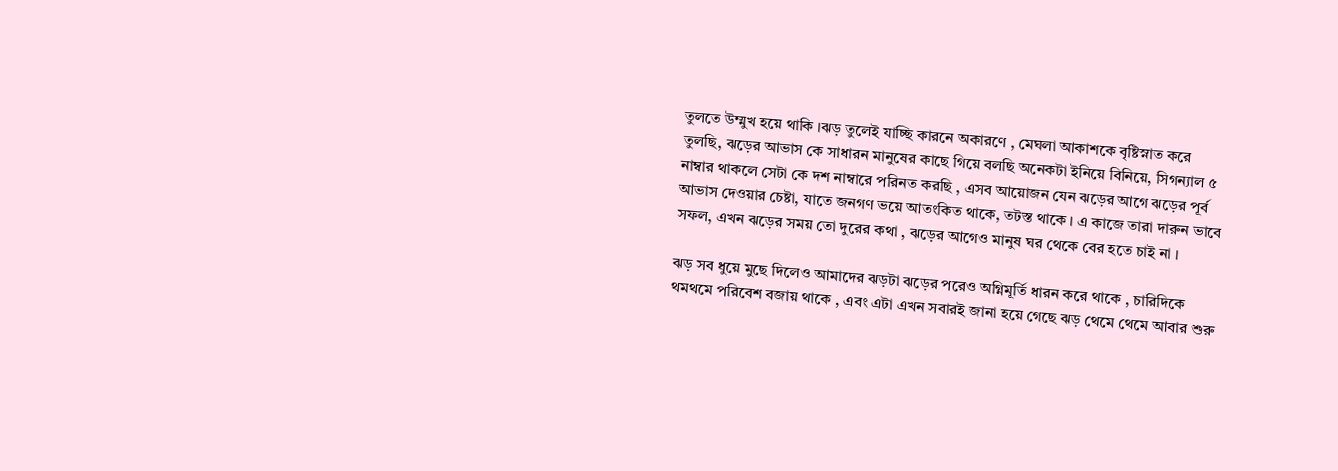তুলতে উম্মুখ হয়ে থাকি ।ঝড় তুলেই যাচ্ছি কারনে অকারণে , মেঘলা আকাশকে বৃষ্টিস্নাত করে তুলছি, ঝড়ের আভাস কে সাধারন মানুষের কাছে গিয়ে বলছি অনেকটা ইনিয়ে বিনিয়ে, সিগন্যাল ৫ নাম্বার থাকলে সেটা কে দশ নাম্বারে পরিনত করছি , এসব আয়োজন যেন ঝড়ের আগে ঝড়ের পূর্ব আভাস দেওয়ার চেষ্টা, যাতে জনগণ ভয়ে আতংকিত থাকে, তটস্ত থাকে । এ কাজে তারা দারুন ভাবে সফল, এখন ঝড়ের সময় তো দুরের কথা , ঝড়ের আগেও মানুষ ঘর থেকে বের হতে চাই না ।

ঝড় সব ধুয়ে মুছে দিলেও আমাদের ঝড়টা ঝড়ের পরেও অগ্নিমূর্তি ধারন করে থাকে , চারিদিকে থমথমে পরিবেশ বজায় থাকে , এবং এটা এখন সবারই জানা হয়ে গেছে ঝড় থেমে থেমে আবার শুরু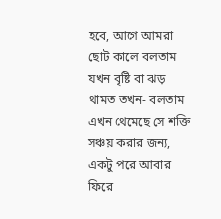হবে, আগে আমরা ছোট কালে বলতাম যখন বৃষ্টি বা ঝড় থামত তখন- বলতাম এখন থেমেছে সে শক্তি সঞ্চয় করার জন্য, একটু পরে আবার ফিরে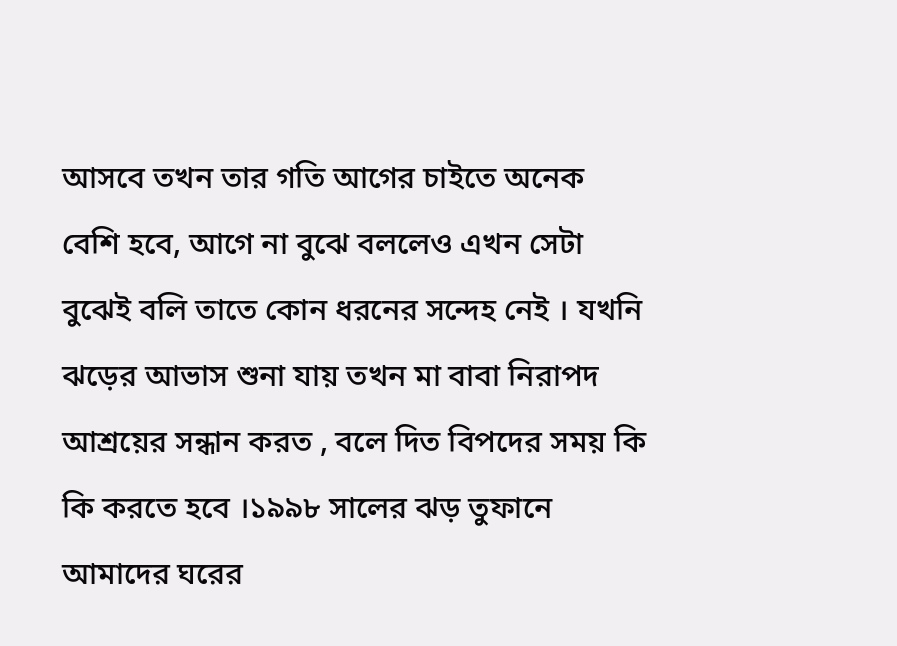আসবে তখন তার গতি আগের চাইতে অনেক বেশি হবে, আগে না বুঝে বললেও এখন সেটা বুঝেই বলি তাতে কোন ধরনের সন্দেহ নেই । যখনি ঝড়ের আভাস শুনা যায় তখন মা বাবা নিরাপদ আশ্রয়ের সন্ধান করত , বলে দিত বিপদের সময় কি কি করতে হবে ।১৯৯৮ সালের ঝড় তুফানে আমাদের ঘরের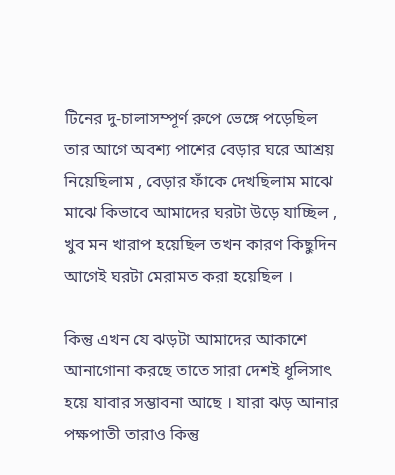টিনের দু-চালাসম্পূর্ণ রুপে ভেঙ্গে পড়েছিল তার আগে অবশ্য পাশের বেড়ার ঘরে আশ্রয় নিয়েছিলাম , বেড়ার ফাঁকে দেখছিলাম মাঝে মাঝে কিভাবে আমাদের ঘরটা উড়ে যাচ্ছিল , খুব মন খারাপ হয়েছিল তখন কারণ কিছুদিন আগেই ঘরটা মেরামত করা হয়েছিল ।

কিন্তু এখন যে ঝড়টা আমাদের আকাশে আনাগোনা করছে তাতে সারা দেশই ধূলিসাৎ হয়ে যাবার সম্ভাবনা আছে । যারা ঝড় আনার পক্ষপাতী তারাও কিন্তু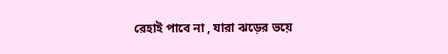রেহাই পাবে না , যারা ঝড়ের ভয়ে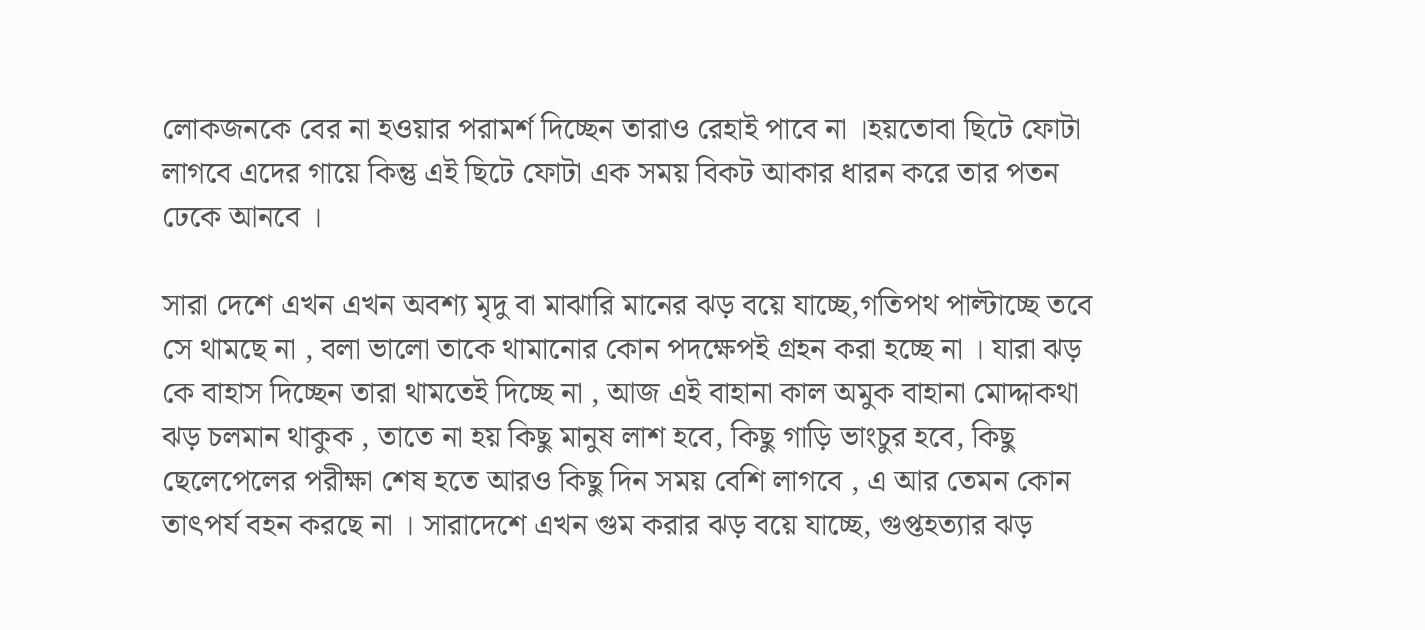লোকজনকে বের না হওয়ার পরামর্শ দিচ্ছেন তারাও রেহাই পাবে না ।হয়তোবা ছিটে ফোটা লাগবে এদের গায়ে কিন্তু এই ছিটে ফোটা এক সময় বিকট আকার ধারন করে তার পতন ঢেকে আনবে ।

সারা দেশে এখন এখন অবশ্য মৃদু বা মাঝারি মানের ঝড় বয়ে যাচ্ছে,গতিপথ পাল্টাচ্ছে তবে সে থামছে না , বলা ভালো তাকে থামানোর কোন পদক্ষেপই গ্রহন করা হচ্ছে না । যারা ঝড় কে বাহাস দিচ্ছেন তারা থামতেই দিচ্ছে না , আজ এই বাহানা কাল অমুক বাহানা মোদ্দাকথা ঝড় চলমান থাকুক , তাতে না হয় কিছু মানুষ লাশ হবে, কিছু গাড়ি ভাংচুর হবে, কিছু ছেলেপেলের পরীক্ষা শেষ হতে আরও কিছু দিন সময় বেশি লাগবে , এ আর তেমন কোন তাৎপর্য বহন করছে না । সারাদেশে এখন গুম করার ঝড় বয়ে যাচ্ছে, গুপ্তহত্যার ঝড়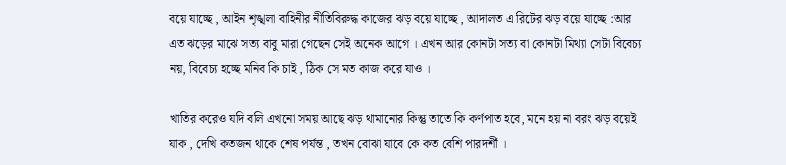বয়ে যাচ্ছে , আইন শৃঙ্খলা বাহিনীর নীতিবিরুদ্ধ কাজের ঝড় বয়ে যাচ্ছে , আদালত এ রিটের ঝড় বয়ে যাচ্ছে :আর এত ঝড়ের মাঝে সত্য বাবু মারা গেছেন সেই অনেক আগে । এখন আর কোনটা সত্য বা কোনটা মিথ্যা সেটা বিবেচ্য নয়, বিবেচ্য হচ্ছে মনিব কি চাই , ঠিক সে মত কাজ করে যাও ।

খাতির করেও যদি বলি এখনো সময় আছে ঝড় থামানোর কিন্তু তাতে কি কর্ণপাত হবে, মনে হয় না বরং ঝড় বয়েই যাক , দেখি কতজন থাকে শেষ পর্যন্ত , তখন বোঝা যাবে কে কত বেশি পারদর্শী ।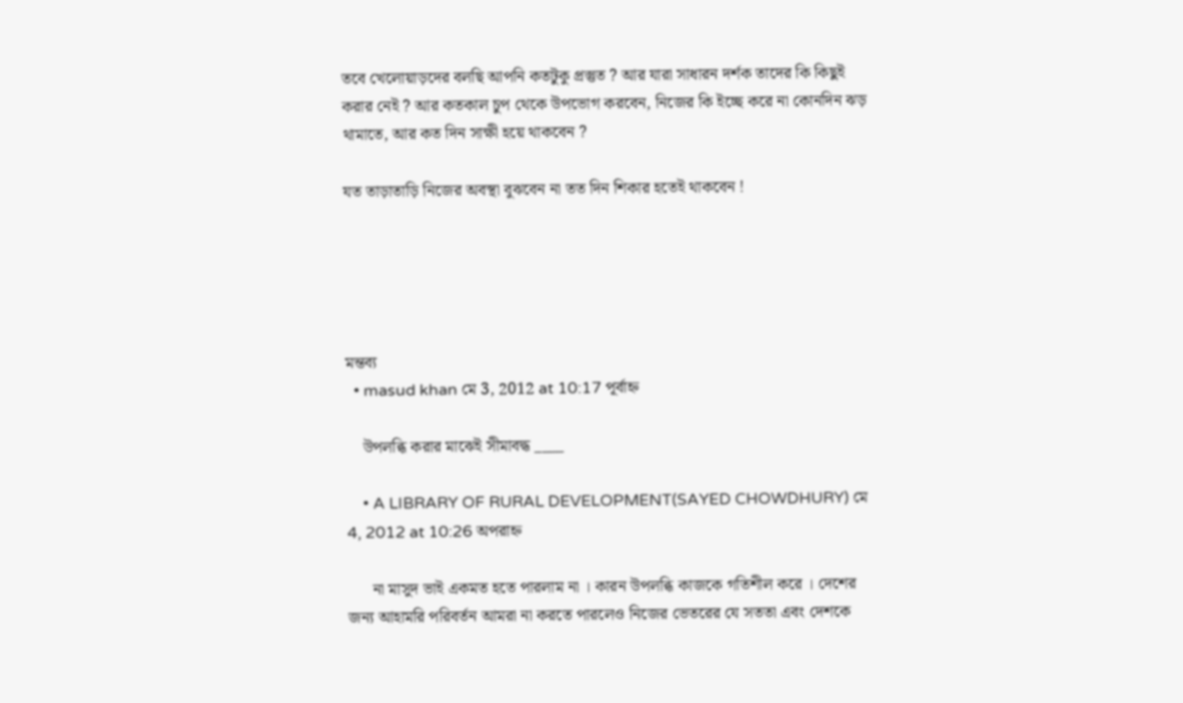তবে খেলোয়াড়দের বলছি আপনি কতটুকু প্রস্তুত ? আর যারা সাধারন দর্শক তাদের কি কিছুই করার নেই ? আর কতকাল চুপ থেকে উপভোগ করবেন, নিজের কি ইচ্ছে করে না কোনদিন ঝড় থামাতে, আর কত দিন সাক্ষী হয়ে থাকবেন ?

যত তাড়াতাড়ি নিজের অবস্থা বুঝবেন না তত দিন শিকার হতেই থাকবেন !





মন্তব্য
  • masud khan মে 3, 2012 at 10:17 পূর্বাহ্ন

    উপলব্ধি করার মাঝেই সীমাবদ্ধ ____

    • A LIBRARY OF RURAL DEVELOPMENT(SAYED CHOWDHURY) মে 4, 2012 at 10:26 অপরাহ্ন

      না মাসুদ ভাই একমত হতে পারলাম না । কারন উপলব্ধি কাজকে গতিশীল করে । দেশের জন্য আহামরি পরিবর্তন আমরা না করতে পারলেও নিজের ভেতরের যে সততা এবং দেশকে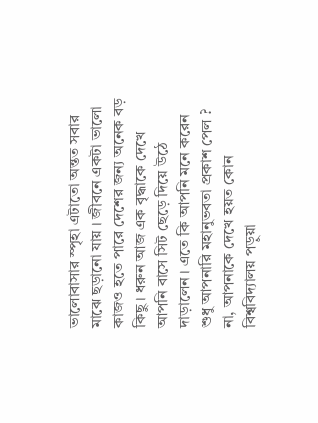ভালোবাসার স্পৃহা এটাতো অন্তত সবার মাঝে ছড়ানো যায় । জীবনে একটা ভালো কাজও হতে পারে দেশের জন্য অনেক বড় কিছু । ধরুন আজ এক বৃদ্ধাকে দেখে আপনি বাসে সিট ছেড়ে দিয়ে উঠে দাড়ালেন । এতে কি আপনি মনে করেন শুধু আপনারি মহানুভবতা প্রকাশ পেল ? না, আপনাকে দেখে হয়ত কোন বিশ্ববিদ্যালয় পড়ুয়া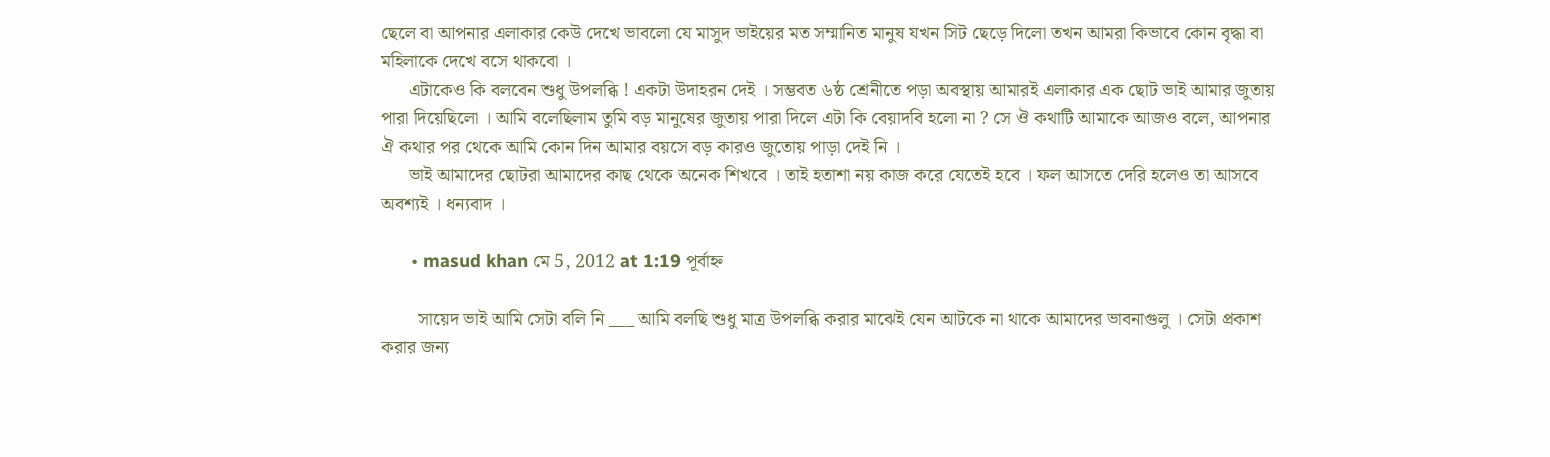ছেলে বা আপনার এলাকার কেউ দেখে ভাবলো যে মাসুদ ভাইয়ের মত সম্মানিত মানুষ যখন সিট ছেড়ে দিলো তখন আমরা কিভাবে কোন বৃদ্ধা বা মহিলাকে দেখে বসে থাকবো ।
      এটাকেও কি বলবেন শুধু উপলব্ধি ! একটা উদাহরন দেই । সম্ভবত ৬ষ্ঠ শ্রেনীতে পড়া অবস্থায় আমারই এলাকার এক ছোট ভাই আমার জুতায় পারা দিয়েছিলো । আমি বলেছিলাম তুমি বড় মানুষের জুতায় পারা দিলে এটা কি বেয়াদবি হলো না ? সে ঔ কথাটি আমাকে আজও বলে, আপনার ঐ কথার পর থেকে আমি কোন দিন আমার বয়সে বড় কারও জুতোয় পাড়া দেই নি ।
      ভাই আমাদের ছোটরা আমাদের কাছ থেকে অনেক শিখবে । তাই হতাশা নয় কাজ করে যেতেই হবে । ফল আসতে দেরি হলেও তা আসবে অবশ্যই । ধন্যবাদ ।

      • masud khan মে 5, 2012 at 1:19 পূর্বাহ্ন

        সায়েদ ভাই আমি সেটা বলি নি ___ আমি বলছি শুধু মাত্র উপলব্ধি করার মাঝেই যেন আটকে না থাকে আমাদের ভাবনাগুলু । সেটা প্রকাশ করার জন্য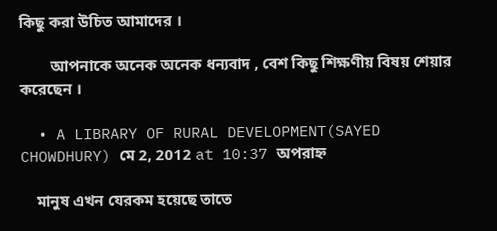কিছু করা উচিত আমাদের ।

        আপনাকে অনেক অনেক ধন্যবাদ , বেশ কিছু শিক্ষণীয় বিষয় শেয়ার করেছেন ।

  • A LIBRARY OF RURAL DEVELOPMENT(SAYED CHOWDHURY) মে 2, 2012 at 10:37 অপরাহ্ন

    মানুষ এখন যেরকম হয়েছে তাতে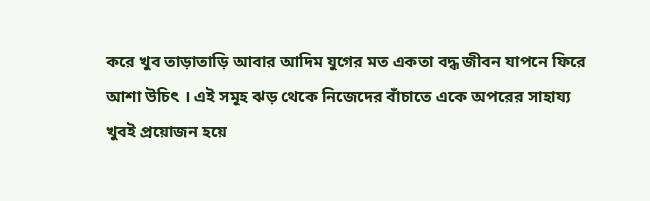করে খুব তাড়াতাড়ি আবার আদিম যুগের মত একতা বদ্ধ জীবন যাপনে ফিরে আশা উচিৎ । এই সমূহ ঝড় থেকে নিজেদের বাঁচাতে একে অপরের সাহায্য খুবই প্রয়োজন হয়ে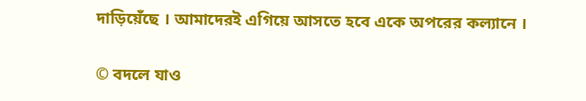দাড়িয়েঁছে । আমাদেরই এগিয়ে আসতে হবে একে অপরের কল্যানে ।

© বদলে যাও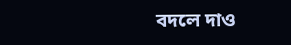বদলে দাও